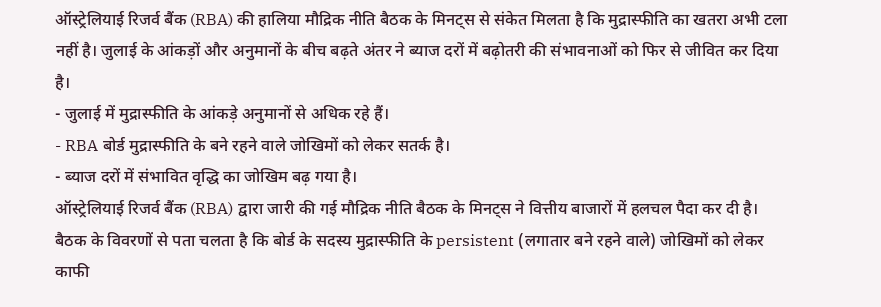ऑस्ट्रेलियाई रिजर्व बैंक (RBA) की हालिया मौद्रिक नीति बैठक के मिनट्स से संकेत मिलता है कि मुद्रास्फीति का खतरा अभी टला नहीं है। जुलाई के आंकड़ों और अनुमानों के बीच बढ़ते अंतर ने ब्याज दरों में बढ़ोतरी की संभावनाओं को फिर से जीवित कर दिया है।
- जुलाई में मुद्रास्फीति के आंकड़े अनुमानों से अधिक रहे हैं।
- RBA बोर्ड मुद्रास्फीति के बने रहने वाले जोखिमों को लेकर सतर्क है।
- ब्याज दरों में संभावित वृद्धि का जोखिम बढ़ गया है।
ऑस्ट्रेलियाई रिजर्व बैंक (RBA) द्वारा जारी की गई मौद्रिक नीति बैठक के मिनट्स ने वित्तीय बाजारों में हलचल पैदा कर दी है। बैठक के विवरणों से पता चलता है कि बोर्ड के सदस्य मुद्रास्फीति के persistent (लगातार बने रहने वाले) जोखिमों को लेकर काफी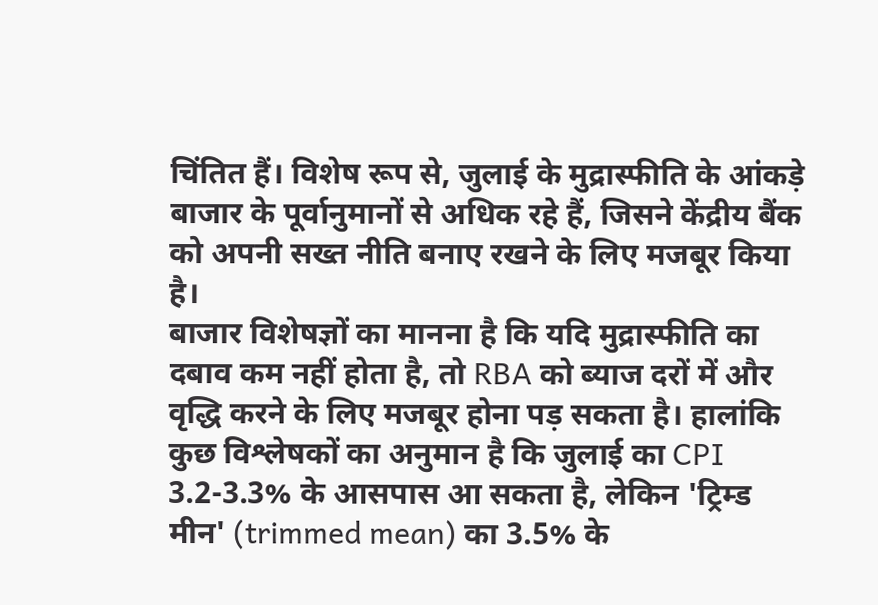चिंतित हैं। विशेष रूप से, जुलाई के मुद्रास्फीति के आंकड़े बाजार के पूर्वानुमानों से अधिक रहे हैं, जिसने केंद्रीय बैंक को अपनी सख्त नीति बनाए रखने के लिए मजबूर किया है।
बाजार विशेषज्ञों का मानना है कि यदि मुद्रास्फीति का दबाव कम नहीं होता है, तो RBA को ब्याज दरों में और वृद्धि करने के लिए मजबूर होना पड़ सकता है। हालांकि कुछ विश्लेषकों का अनुमान है कि जुलाई का CPI 3.2-3.3% के आसपास आ सकता है, लेकिन 'ट्रिम्ड मीन' (trimmed mean) का 3.5% के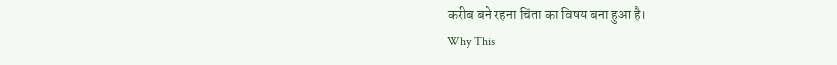करीब बने रहना चिंता का विषय बना हुआ है।
Why This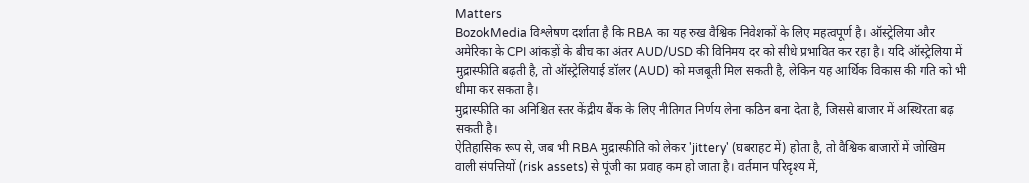Matters
BozokMedia विश्लेषण दर्शाता है कि RBA का यह रुख वैश्विक निवेशकों के लिए महत्वपूर्ण है। ऑस्ट्रेलिया और अमेरिका के CPI आंकड़ों के बीच का अंतर AUD/USD की विनिमय दर को सीधे प्रभावित कर रहा है। यदि ऑस्ट्रेलिया में मुद्रास्फीति बढ़ती है, तो ऑस्ट्रेलियाई डॉलर (AUD) को मजबूती मिल सकती है, लेकिन यह आर्थिक विकास की गति को भी धीमा कर सकता है।
मुद्रास्फीति का अनिश्चित स्तर केंद्रीय बैंक के लिए नीतिगत निर्णय लेना कठिन बना देता है, जिससे बाजार में अस्थिरता बढ़ सकती है।
ऐतिहासिक रूप से, जब भी RBA मुद्रास्फीति को लेकर 'jittery' (घबराहट में) होता है, तो वैश्विक बाजारों में जोखिम वाली संपत्तियों (risk assets) से पूंजी का प्रवाह कम हो जाता है। वर्तमान परिदृश्य में,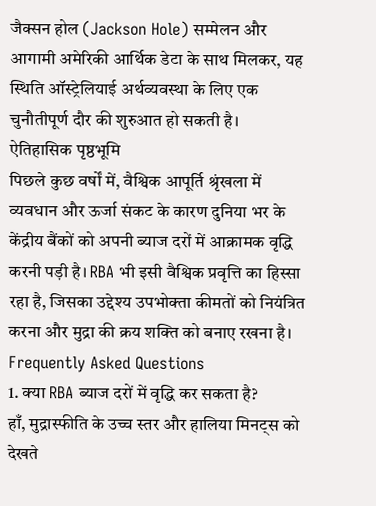जैक्सन होल (Jackson Hole) सम्मेलन और आगामी अमेरिकी आर्थिक डेटा के साथ मिलकर, यह स्थिति ऑस्ट्रेलियाई अर्थव्यवस्था के लिए एक चुनौतीपूर्ण दौर की शुरुआत हो सकती है।
ऐतिहासिक पृष्ठभूमि
पिछले कुछ वर्षों में, वैश्विक आपूर्ति श्रृंखला में व्यवधान और ऊर्जा संकट के कारण दुनिया भर के केंद्रीय बैंकों को अपनी ब्याज दरों में आक्रामक वृद्धि करनी पड़ी है। RBA भी इसी वैश्विक प्रवृत्ति का हिस्सा रहा है, जिसका उद्देश्य उपभोक्ता कीमतों को नियंत्रित करना और मुद्रा की क्रय शक्ति को बनाए रखना है।
Frequently Asked Questions
1. क्या RBA ब्याज दरों में वृद्धि कर सकता है?
हाँ, मुद्रास्फीति के उच्च स्तर और हालिया मिनट्स को देखते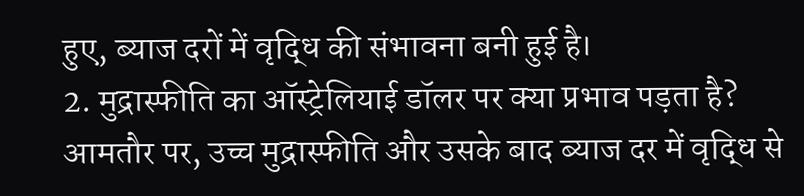हुए, ब्याज दरों में वृद्धि की संभावना बनी हुई है।
2. मुद्रास्फीति का ऑस्ट्रेलियाई डॉलर पर क्या प्रभाव पड़ता है?
आमतौर पर, उच्च मुद्रास्फीति और उसके बाद ब्याज दर में वृद्धि से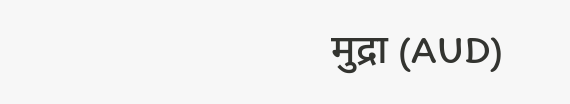मुद्रा (AUD)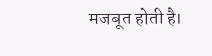मजबूत होती है।